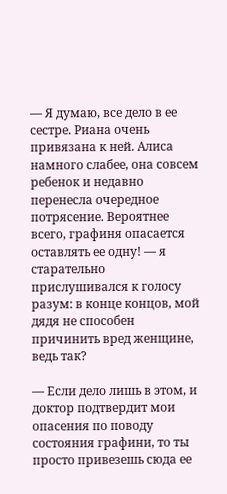— Я думаю, все дело в ее сестре. Риана очень привязана к ней. Алиса намного слабее, она совсем ребенок и недавно перенесла очередное потрясение. Вероятнее всего, графиня опасается оставлять ее одну! — я старательно прислушивался к голосу разум: в конце концов, мой дядя не способен причинить вред женщине, ведь так?

— Если дело лишь в этом, и доктор подтвердит мои опасения по поводу состояния графини, то ты просто привезешь сюда ее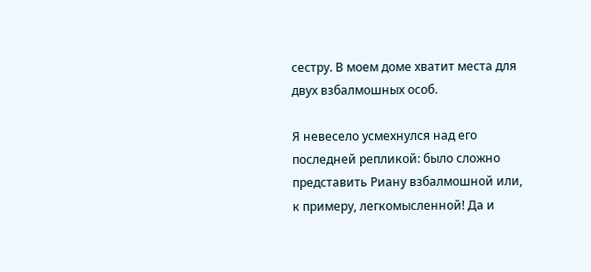сестру. В моем доме хватит места для двух взбалмошных особ.

Я невесело усмехнулся над его последней репликой: было сложно представить Риану взбалмошной или, к примеру, легкомысленной! Да и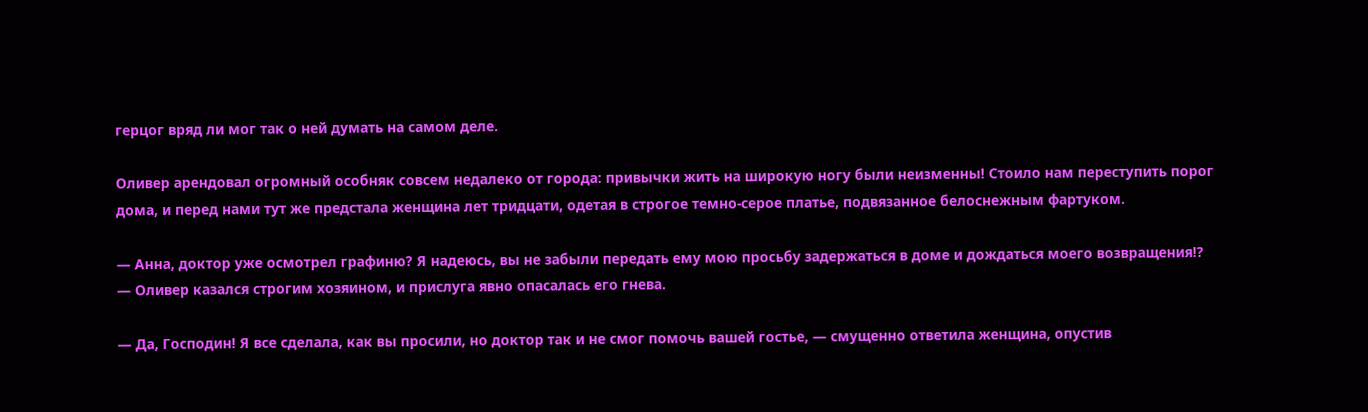герцог вряд ли мог так о ней думать на самом деле.

Оливер арендовал огромный особняк совсем недалеко от города: привычки жить на широкую ногу были неизменны! Стоило нам переступить порог дома, и перед нами тут же предстала женщина лет тридцати, одетая в строгое темно-серое платье, подвязанное белоснежным фартуком.

— Анна, доктор уже осмотрел графиню? Я надеюсь, вы не забыли передать ему мою просьбу задержаться в доме и дождаться моего возвращения!? — Оливер казался строгим хозяином, и прислуга явно опасалась его гнева.

— Да, Господин! Я все сделала, как вы просили, но доктор так и не смог помочь вашей гостье, — смущенно ответила женщина, опустив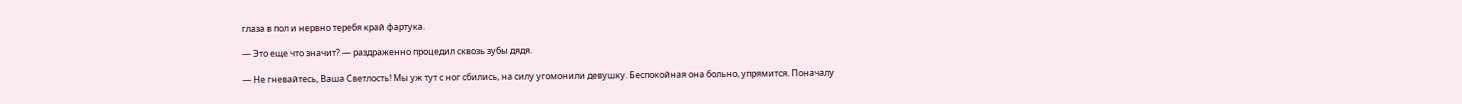глаза в пол и нервно теребя край фартука.

— Это еще что значит? — раздраженно процедил сквозь зубы дядя.

— Не гневайтесь, Ваша Светлость! Мы уж тут с ног сбились, на силу угомонили девушку. Беспокойная она больно, упрямится. Поначалу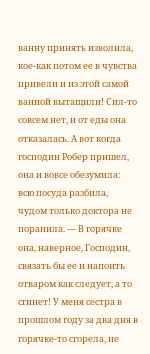ванну принять изволила, кое-как потом ее в чувства привели и из этой самой ванной вытащили! Сил-то совсем нет, и от еды она отказалась. А вот когда господин Робер пришел, она и вовсе обезумила: всю посуда разбила, чудом только доктора не поранила. — В горячке она, наверное, Господин, связать бы ее и напоить отваром как следует, а то сгинет! У меня сестра в прошлом году за два дня в горячке-то сгорела, не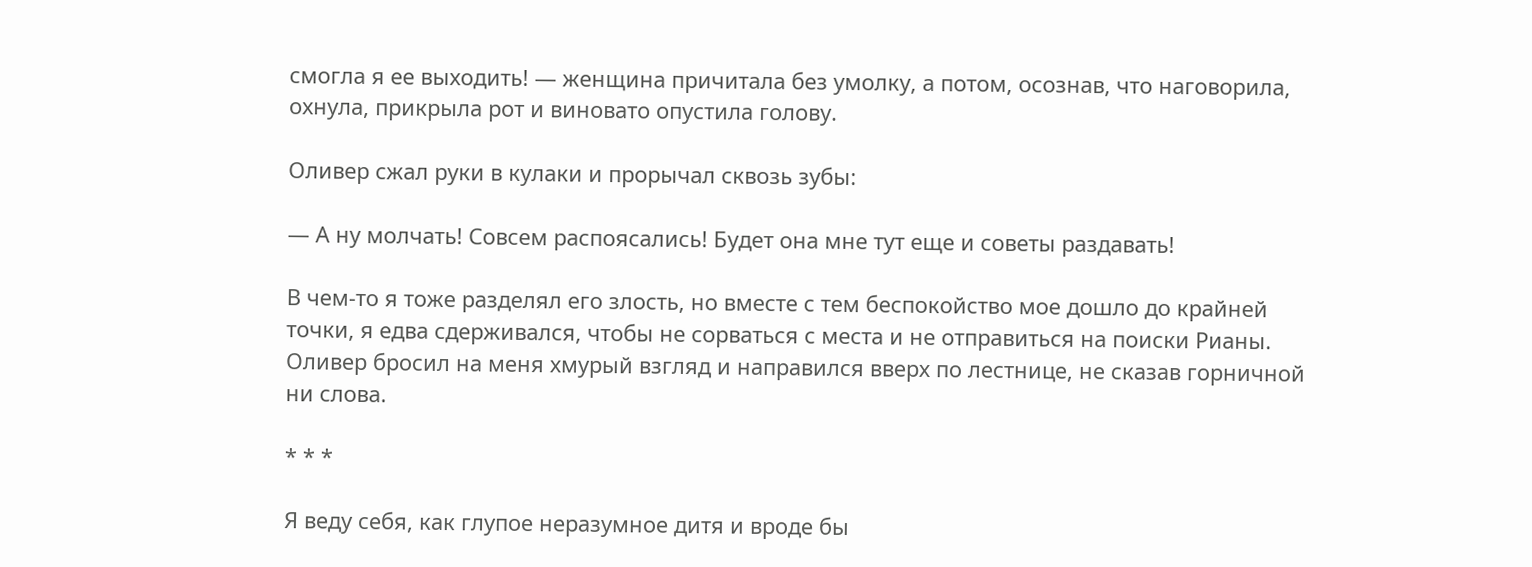смогла я ее выходить! — женщина причитала без умолку, а потом, осознав, что наговорила, охнула, прикрыла рот и виновато опустила голову.

Оливер сжал руки в кулаки и прорычал сквозь зубы:

— А ну молчать! Совсем распоясались! Будет она мне тут еще и советы раздавать!

В чем-то я тоже разделял его злость, но вместе с тем беспокойство мое дошло до крайней точки, я едва сдерживался, чтобы не сорваться с места и не отправиться на поиски Рианы. Оливер бросил на меня хмурый взгляд и направился вверх по лестнице, не сказав горничной ни слова.

* * *

Я веду себя, как глупое неразумное дитя и вроде бы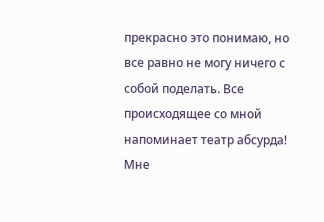прекрасно это понимаю, но все равно не могу ничего с собой поделать. Все происходящее со мной напоминает театр абсурда! Мне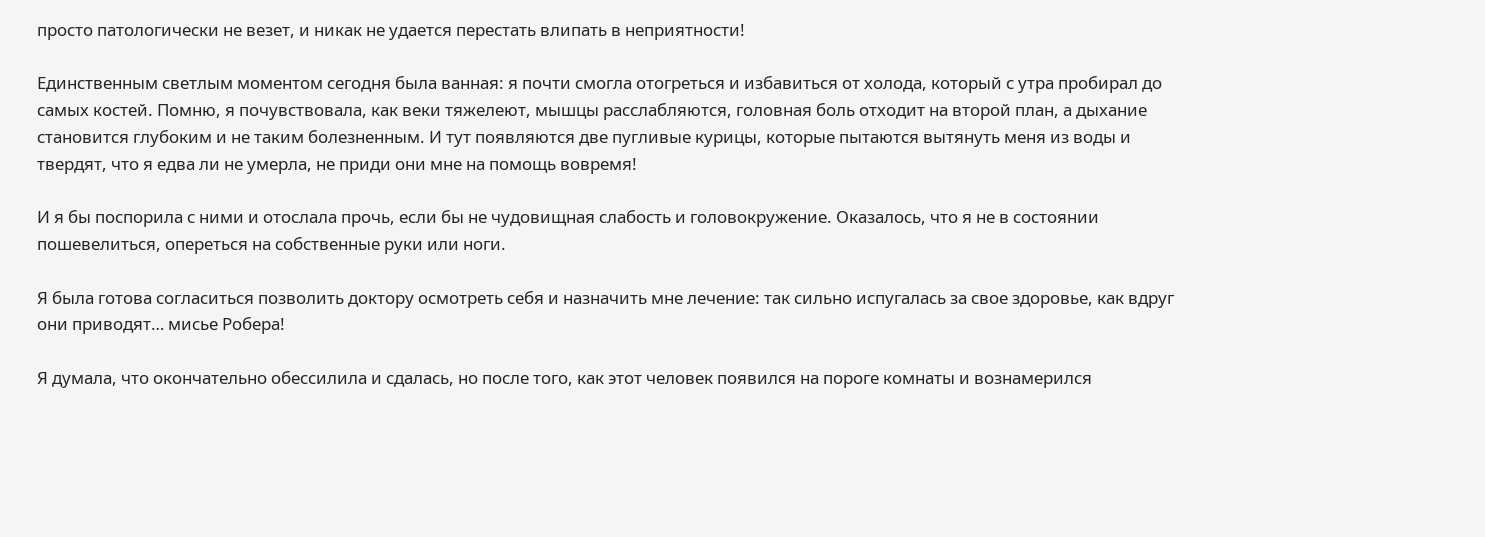просто патологически не везет, и никак не удается перестать влипать в неприятности!

Единственным светлым моментом сегодня была ванная: я почти смогла отогреться и избавиться от холода, который с утра пробирал до самых костей. Помню, я почувствовала, как веки тяжелеют, мышцы расслабляются, головная боль отходит на второй план, а дыхание становится глубоким и не таким болезненным. И тут появляются две пугливые курицы, которые пытаются вытянуть меня из воды и твердят, что я едва ли не умерла, не приди они мне на помощь вовремя!

И я бы поспорила с ними и отослала прочь, если бы не чудовищная слабость и головокружение. Оказалось, что я не в состоянии пошевелиться, опереться на собственные руки или ноги.

Я была готова согласиться позволить доктору осмотреть себя и назначить мне лечение: так сильно испугалась за свое здоровье, как вдруг они приводят… мисье Робера!

Я думала, что окончательно обессилила и сдалась, но после того, как этот человек появился на пороге комнаты и вознамерился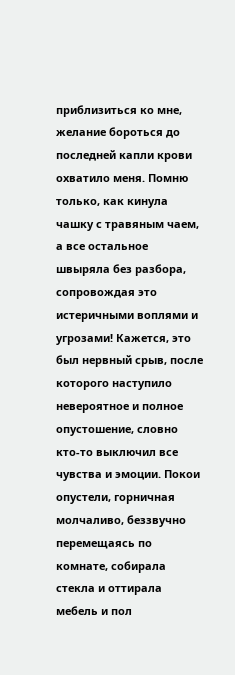приблизиться ко мне, желание бороться до последней капли крови охватило меня. Помню только, как кинула чашку с травяным чаем, а все остальное швыряла без разбора, сопровождая это истеричными воплями и угрозами! Кажется, это был нервный срыв, после которого наступило невероятное и полное опустошение, словно кто-то выключил все чувства и эмоции. Покои опустели, горничная молчаливо, беззвучно перемещаясь по комнате, собирала стекла и оттирала мебель и пол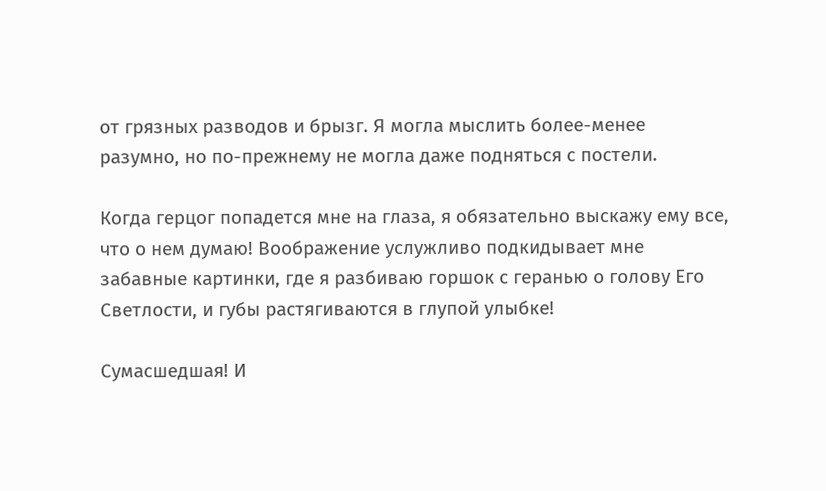от грязных разводов и брызг. Я могла мыслить более-менее разумно, но по-прежнему не могла даже подняться с постели.

Когда герцог попадется мне на глаза, я обязательно выскажу ему все, что о нем думаю! Воображение услужливо подкидывает мне забавные картинки, где я разбиваю горшок с геранью о голову Его Светлости, и губы растягиваются в глупой улыбке!

Сумасшедшая! И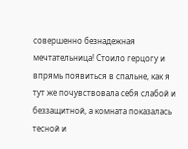совершенно безнадежная мечтательница! Стоило герцогу и впрямь появиться в спальне, как я тут же почувствовала себя слабой и беззащитной, а комната показалась тесной и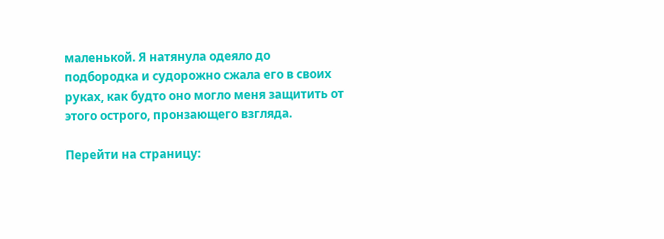маленькой. Я натянула одеяло до подбородка и судорожно сжала его в своих руках, как будто оно могло меня защитить от этого острого, пронзающего взгляда.

Перейти на страницу: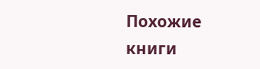Похожие книги